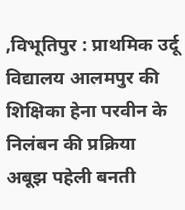,विभूतिपुर : प्राथमिक उर्दू विद्यालय आलमपुर की शिक्षिका हेना परवीन के निलंबन की प्रक्रिया अबूझ पहेली बनती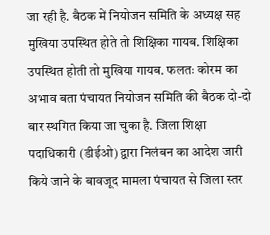जा रही है. बैठक में नियोजन समिति के अध्यक्ष सह मुखिया उपस्थित होते तो शिक्षिका गायब. शिक्षिका उपस्थित होती तो मुखिया गायब. फलतः कोरम का अभाव बता पंचायत नियोजन समिति की बैठक दो-दो बार स्थगित किया जा चुका है. जिला शिक्षा पदाधिकारी (डीईओ) द्वारा निलंबन का आदेश जारी किये जाने के बावजूद मामला पंचायत से जिला स्तर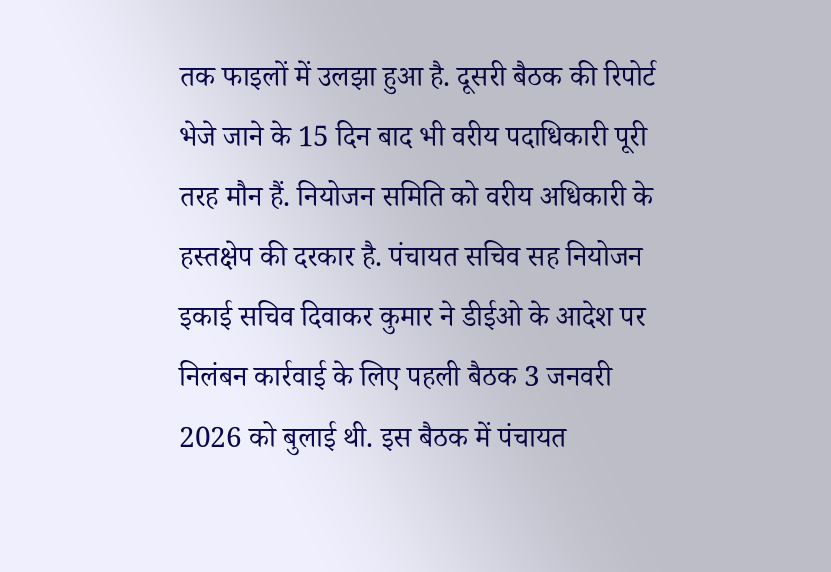तक फाइलों में उलझा हुआ है. दूसरी बैठक की रिपोर्ट भेजे जाने के 15 दिन बाद भी वरीय पदाधिकारी पूरी तरह मौन हैं. नियोजन समिति को वरीय अधिकारी के हस्तक्षेप की दरकार है. पंचायत सचिव सह नियोजन इकाई सचिव दिवाकर कुमार ने डीईओ के आदेश पर निलंबन कार्रवाई के लिए पहली बैठक 3 जनवरी 2026 को बुलाई थी. इस बैठक में पंचायत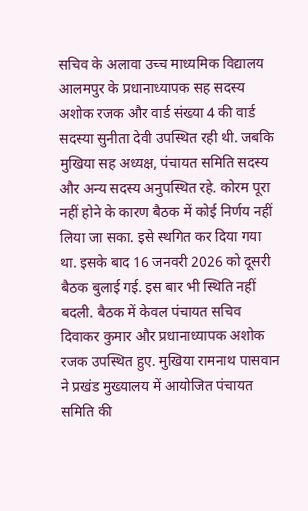सचिव के अलावा उच्च माध्यमिक विद्यालय आलमपुर के प्रधानाध्यापक सह सदस्य अशोक रजक और वार्ड संख्या 4 की वार्ड सदस्या सुनीता देवी उपस्थित रही थी. जबकि मुखिया सह अध्यक्ष, पंचायत समिति सदस्य और अन्य सदस्य अनुपस्थित रहे. कोरम पूरा नहीं होने के कारण बैठक में कोई निर्णय नहीं लिया जा सका. इसे स्थगित कर दिया गया था. इसके बाद 16 जनवरी 2026 को दूसरी बैठक बुलाई गई. इस बार भी स्थिति नहीं बदली. बैठक में केवल पंचायत सचिव दिवाकर कुमार और प्रधानाध्यापक अशोक रजक उपस्थित हुए. मुखिया रामनाथ पासवान ने प्रखंड मुख्यालय में आयोजित पंचायत समिति की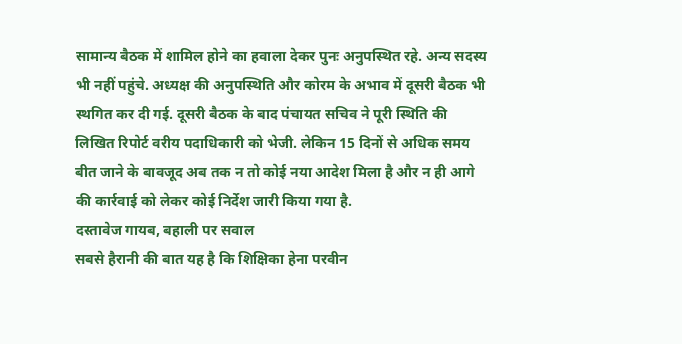सामान्य बैठक में शामिल होने का हवाला देकर पुनः अनुपस्थित रहे. अन्य सदस्य भी नहीं पहुंचे. अध्यक्ष की अनुपस्थिति और कोरम के अभाव में दूसरी बैठक भी स्थगित कर दी गई. दूसरी बैठक के बाद पंचायत सचिव ने पूरी स्थिति की लिखित रिपोर्ट वरीय पदाधिकारी को भेजी. लेकिन 15 दिनों से अधिक समय बीत जाने के बावजूद अब तक न तो कोई नया आदेश मिला है और न ही आगे की कार्रवाई को लेकर कोई निर्देश जारी किया गया है.
दस्तावेज गायब, बहाली पर सवाल
सबसे हैरानी की बात यह है कि शिक्षिका हेना परवीन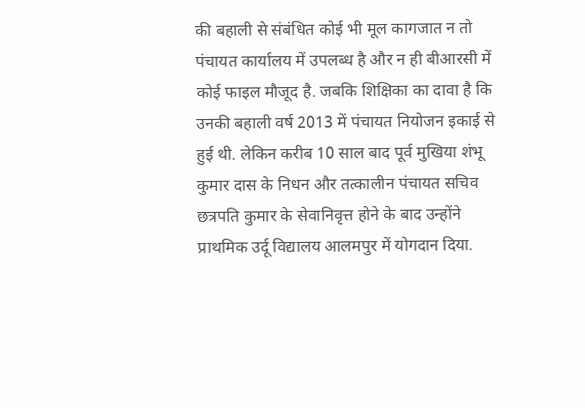की बहाली से संबंधित कोई भी मूल कागजात न तो पंचायत कार्यालय में उपलब्ध है और न ही बीआरसी में कोई फाइल मौजूद है. जबकि शिक्षिका का दावा है कि उनकी बहाली वर्ष 2013 में पंचायत नियोजन इकाई से हुई थी. लेकिन करीब 10 साल बाद पूर्व मुखिया शंभू कुमार दास के निधन और तत्कालीन पंचायत सचिव छत्रपति कुमार के सेवानिवृत्त होने के बाद उन्होंने प्राथमिक उर्दू विद्यालय आलमपुर में योगदान दिया.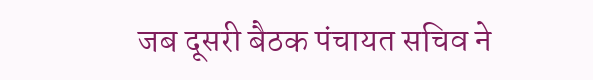जब दूसरी बैठक पंचायत सचिव ने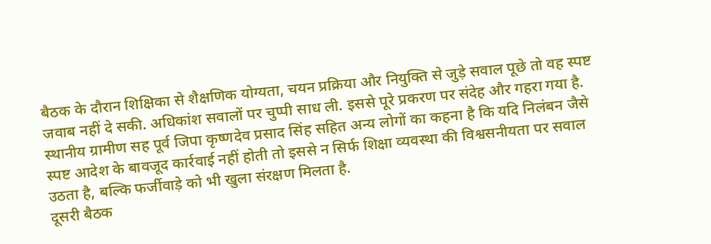बैठक के दौरान शिक्षिका से शैक्षणिक योग्यता, चयन प्रक्रिया और नियुक्ति से जुड़े सवाल पूछे तो वह स्पष्ट जवाब नहीं दे सकी. अधिकांश सवालों पर चुप्पी साध ली. इससे पूरे प्रकरण पर संदेह और गहरा गया है. स्थानीय ग्रामीण सह पूर्व जिपा कृष्णदेव प्रसाद सिंह सहित अन्य लोगों का कहना है कि यदि निलंबन जैसे स्पष्ट आदेश के बावजूद कार्रवाई नहीं होती तो इससे न सिर्फ शिक्षा व्यवस्था की विश्वसनीयता पर सवाल उठता है, बल्कि फर्जीवाड़े को भी खुला संरक्षण मिलता है.
दूसरी बैठक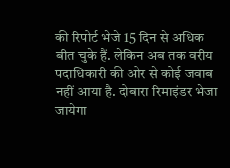की रिपोर्ट भेजे 15 दिन से अधिक बीत चुके हैं. लेकिन अब तक वरीय पदाधिकारी की ओर से कोई जवाब नहीं आया है. दोबारा रिमाइंडर भेजा जायेगा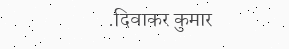.दिवाकर कुमार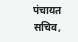पंचायत सचिव,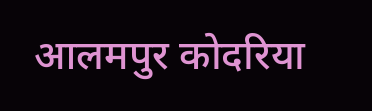आलमपुर कोदरिया